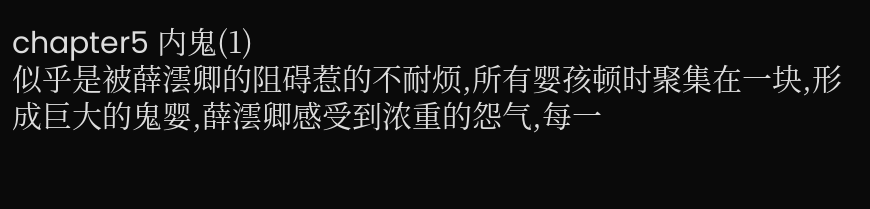chapter5 内鬼(1)
似乎是被薛澐卿的阻碍惹的不耐烦,所有婴孩顿时聚集在一块,形成巨大的鬼婴,薛澐卿感受到浓重的怨气,每一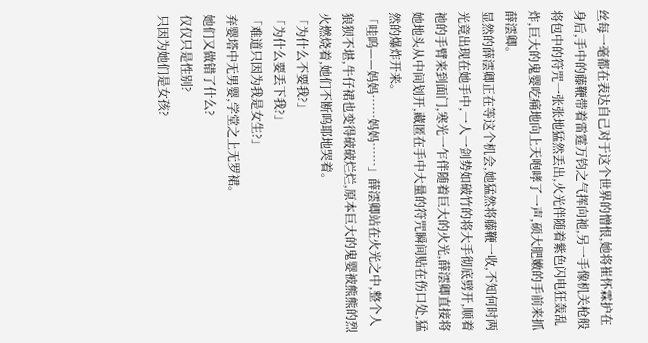丝每一毫都在表达自己对于这个世界的憎恨,她将崔怀霖护在身后,手中的藤鞭带着雷霆万钧之气挥向祂,另一手像机关枪般将包中的符咒一张张地猛然丢出,火光伴随着紫色闪电狂轰乱炸,巨大的鬼婴吃痛地向上天咆哮了一声,硕大肥嫩的手前来抓薛澐卿。
显然的薛澐卿正在等这个机会,她猛然将藤鞭一收,不知何时两光竟出现在她手中,一人一剑势如破竹的将大手彻底劈开,顺着祂的手臂来到面门,寒光一乍伴随着巨大的火光,薛澐卿直接将她地头从中间划开,藏匿在手中大量的符咒瞬间贴在伤口处,猛然的爆炸开来。
「哇呜——妈妈……妈妈……」薛澐卿站在火光之中,整个人狼狈不堪,牛仔裙也变得破破烂烂,原本巨大的鬼婴被熊熊的烈火燃烧着,她们不断呜耶地哭着。
「为什么不要我?」
「为什么要丢下我?」
「难道只因为我是女生?」
弃婴塔中无男婴,学堂之上无罗裙。
她们又做错了什么?
仅仅只是性别?
只因为她们是女孩?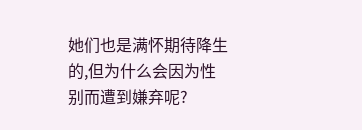她们也是满怀期待降生的,但为什么会因为性别而遭到嫌弃呢?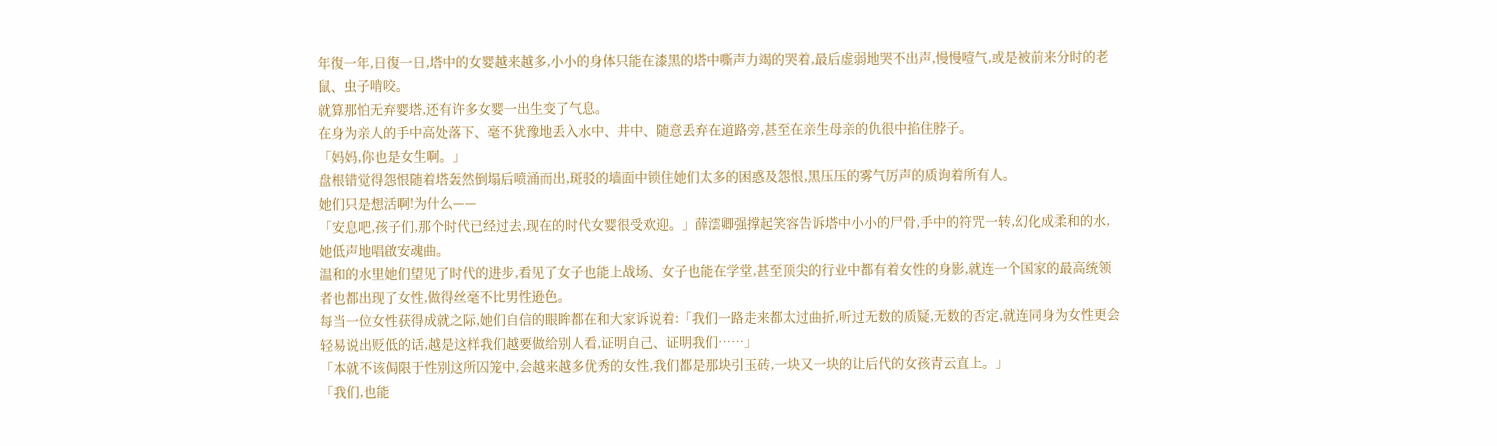年復一年,日復一日,塔中的女婴越来越多,小小的身体只能在漆黑的塔中嘶声力竭的哭着,最后虚弱地哭不出声,慢慢噎气,或是被前来分时的老鼠、虫子啃咬。
就算那怕无弃婴塔,还有许多女婴一出生变了气息。
在身为亲人的手中高处落下、毫不犹豫地丢入水中、井中、随意丢弃在道路旁,甚至在亲生母亲的仇很中掐住脖子。
「妈妈,你也是女生啊。」
盘根错觉得怨恨随着塔轰然倒塌后喷涌而出,斑驳的墙面中锁住她们太多的困惑及怨恨,黑压压的雾气厉声的质询着所有人。
她们只是想活啊!为什么——
「安息吧,孩子们,那个时代已经过去,现在的时代女婴很受欢迎。」薛澐卿强撑起笑容告诉塔中小小的尸骨,手中的符咒一转,幻化成柔和的水,她低声地唱啟安魂曲。
温和的水里她们望见了时代的进步,看见了女子也能上战场、女子也能在学堂,甚至顶尖的行业中都有着女性的身影,就连一个国家的最高统领者也都出现了女性,做得丝毫不比男性逊色。
每当一位女性获得成就之际,她们自信的眼眸都在和大家诉说着:「我们一路走来都太过曲折,听过无数的质疑,无数的否定,就连同身为女性更会轻易说出贬低的话,越是这样我们越要做给别人看,证明自己、证明我们……」
「本就不该侷限于性别这所囚笼中,会越来越多优秀的女性,我们都是那块引玉砖,一块又一块的让后代的女孩青云直上。」
「我们,也能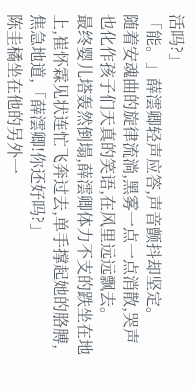活吗?」
「能。」薛澐卿轻声应答,声音颤抖却坚定。
随着安魂曲的旋律流淌,黑雾一点一点消散,哭声也化作孩子们天真的笑语,在风里远远飘去。
最终婴儿塔轰然倒塌,薛澐卿体力不支的跌坐在地上,崔怀霖见状连忙飞奔过去,单手撑起她的胳膊,焦急地道,「薛澐卿!你还好吗?」
陈圭橘坐在他的另外一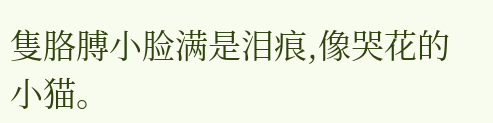隻胳膊小脸满是泪痕,像哭花的小猫。